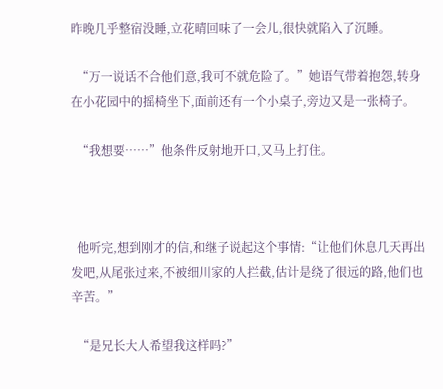昨晚几乎整宿没睡,立花晴回味了一会儿,很快就陷入了沉睡。

  “万一说话不合他们意,我可不就危险了。”她语气带着抱怨,转身在小花园中的摇椅坐下,面前还有一个小桌子,旁边又是一张椅子。

  “我想要……”他条件反射地开口,又马上打住。



  他听完,想到刚才的信,和继子说起这个事情:“让他们休息几天再出发吧,从尾张过来,不被细川家的人拦截,估计是绕了很远的路,他们也辛苦。”

  “是兄长大人希望我这样吗?”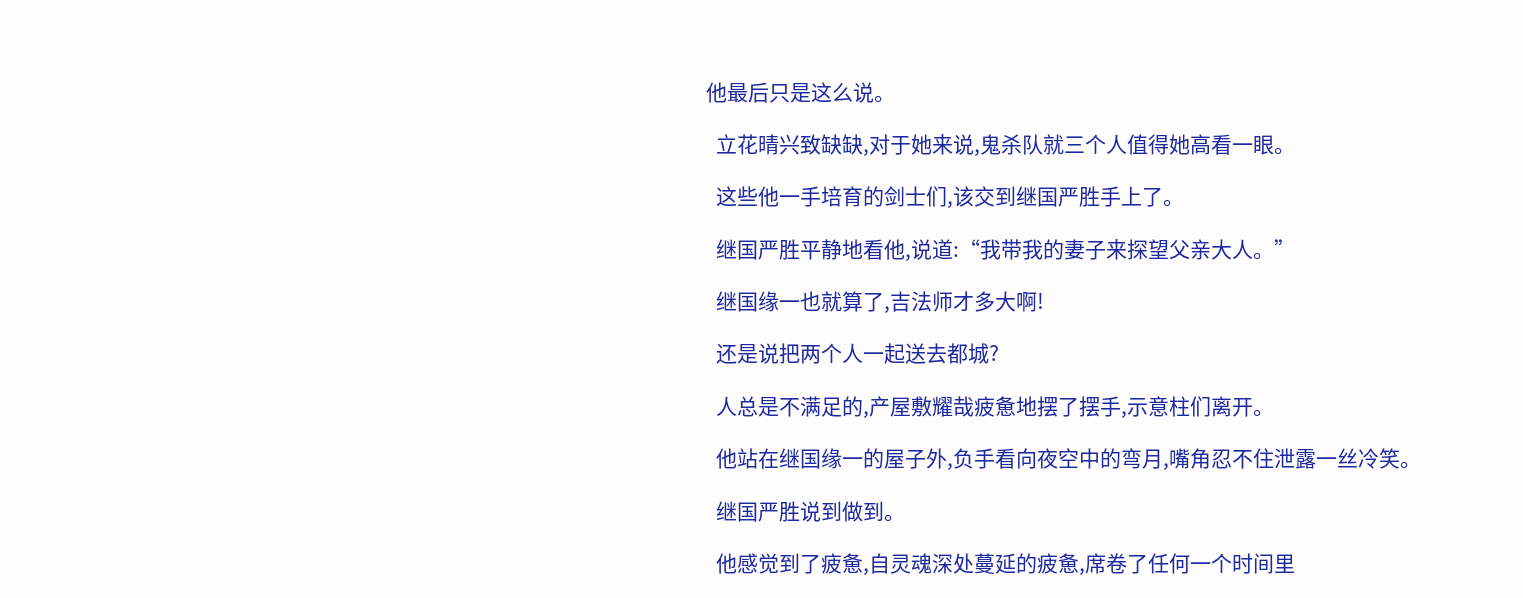他最后只是这么说。

  立花晴兴致缺缺,对于她来说,鬼杀队就三个人值得她高看一眼。

  这些他一手培育的剑士们,该交到继国严胜手上了。

  继国严胜平静地看他,说道:“我带我的妻子来探望父亲大人。”

  继国缘一也就算了,吉法师才多大啊!

  还是说把两个人一起送去都城?

  人总是不满足的,产屋敷耀哉疲惫地摆了摆手,示意柱们离开。

  他站在继国缘一的屋子外,负手看向夜空中的弯月,嘴角忍不住泄露一丝冷笑。

  继国严胜说到做到。

  他感觉到了疲惫,自灵魂深处蔓延的疲惫,席卷了任何一个时间里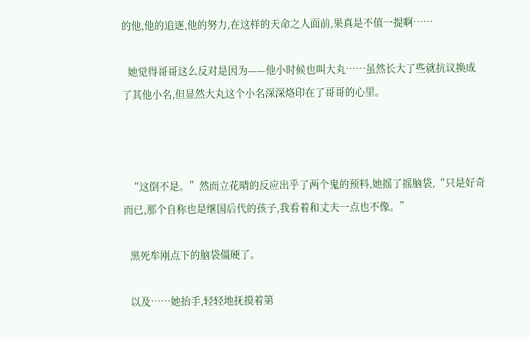的他,他的追逐,他的努力,在这样的天命之人面前,果真是不值一提啊……

  她觉得哥哥这么反对是因为——他小时候也叫大丸……虽然长大了些就抗议换成了其他小名,但显然大丸这个小名深深烙印在了哥哥的心里。



  “这倒不是。”然而立花晴的反应出乎了两个鬼的预料,她摇了摇脑袋,“只是好奇而已,那个自称也是继国后代的孩子,我看着和丈夫一点也不像。”

  黑死牟刚点下的脑袋僵硬了。

  以及……她抬手,轻轻地抚摸着第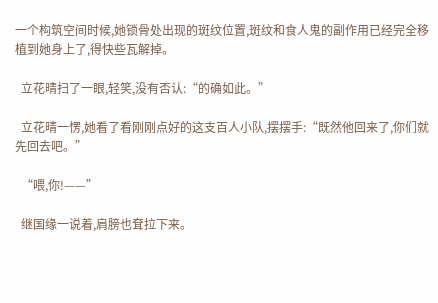一个构筑空间时候,她锁骨处出现的斑纹位置,斑纹和食人鬼的副作用已经完全移植到她身上了,得快些瓦解掉。

  立花晴扫了一眼,轻笑,没有否认:“的确如此。”

  立花晴一愣,她看了看刚刚点好的这支百人小队,摆摆手:“既然他回来了,你们就先回去吧。”

  “喂,你!——”

  继国缘一说着,肩膀也耷拉下来。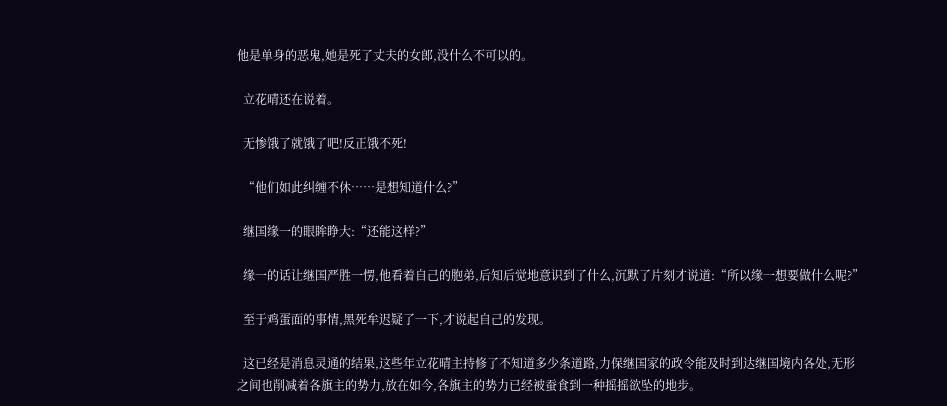他是单身的恶鬼,她是死了丈夫的女郎,没什么不可以的。

  立花晴还在说着。

  无惨饿了就饿了吧!反正饿不死!

  “他们如此纠缠不休……是想知道什么?”

  继国缘一的眼眸睁大:“还能这样?”

  缘一的话让继国严胜一愣,他看着自己的胞弟,后知后觉地意识到了什么,沉默了片刻才说道:“所以缘一想要做什么呢?”

  至于鸡蛋面的事情,黑死牟迟疑了一下,才说起自己的发现。

  这已经是消息灵通的结果,这些年立花晴主持修了不知道多少条道路,力保继国家的政令能及时到达继国境内各处,无形之间也削减着各旗主的势力,放在如今,各旗主的势力已经被蚕食到一种摇摇欲坠的地步。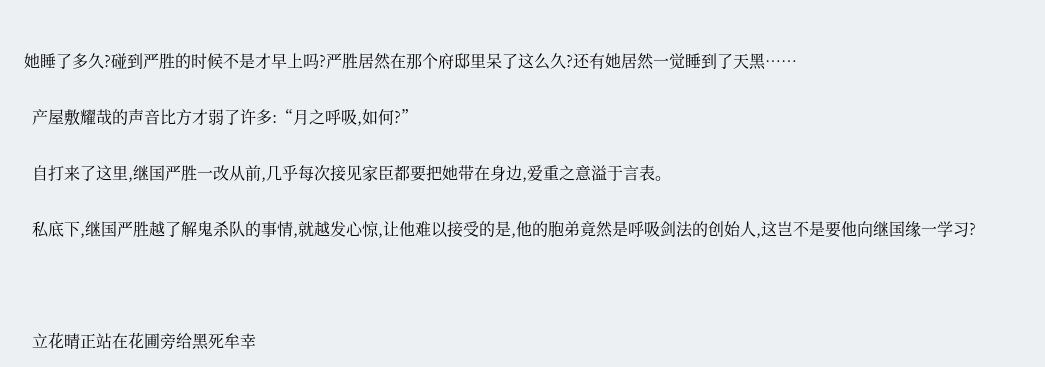她睡了多久?碰到严胜的时候不是才早上吗?严胜居然在那个府邸里呆了这么久?还有她居然一觉睡到了天黑……

  产屋敷耀哉的声音比方才弱了许多:“月之呼吸,如何?”

  自打来了这里,继国严胜一改从前,几乎每次接见家臣都要把她带在身边,爱重之意溢于言表。

  私底下,继国严胜越了解鬼杀队的事情,就越发心惊,让他难以接受的是,他的胞弟竟然是呼吸剑法的创始人,这岂不是要他向继国缘一学习?



  立花晴正站在花圃旁给黑死牟幸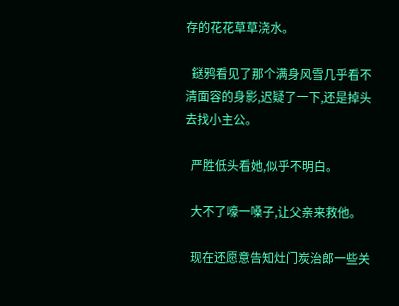存的花花草草浇水。

  鎹鸦看见了那个满身风雪几乎看不清面容的身影,迟疑了一下,还是掉头去找小主公。

  严胜低头看她,似乎不明白。

  大不了嚎一嗓子,让父亲来救他。

  现在还愿意告知灶门炭治郎一些关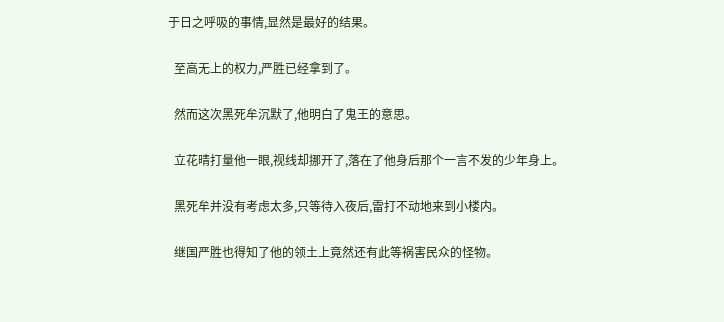于日之呼吸的事情,显然是最好的结果。

  至高无上的权力,严胜已经拿到了。

  然而这次黑死牟沉默了,他明白了鬼王的意思。

  立花晴打量他一眼,视线却挪开了,落在了他身后那个一言不发的少年身上。

  黑死牟并没有考虑太多,只等待入夜后,雷打不动地来到小楼内。

  继国严胜也得知了他的领土上竟然还有此等祸害民众的怪物。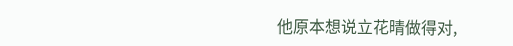他原本想说立花晴做得对,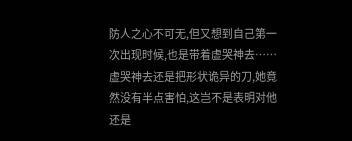防人之心不可无,但又想到自己第一次出现时候,也是带着虚哭神去……虚哭神去还是把形状诡异的刀,她竟然没有半点害怕,这岂不是表明对他还是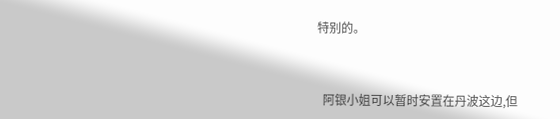特别的。



  阿银小姐可以暂时安置在丹波这边,但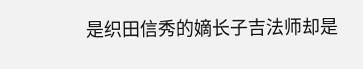是织田信秀的嫡长子吉法师却是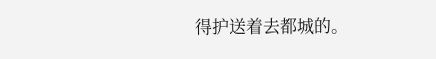得护送着去都城的。